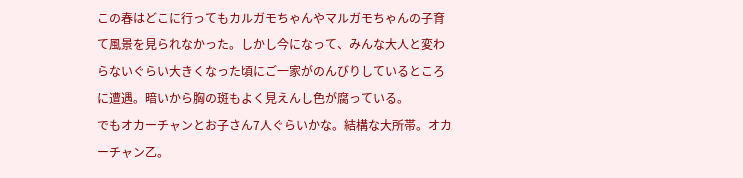この春はどこに行ってもカルガモちゃんやマルガモちゃんの子育て風景を見られなかった。しかし今になって、みんな大人と変わらないぐらい大きくなった頃にご一家がのんびりしているところに遭遇。暗いから胸の斑もよく見えんし色が腐っている。
でもオカーチャンとお子さん7人ぐらいかな。結構な大所帯。オカーチャン乙。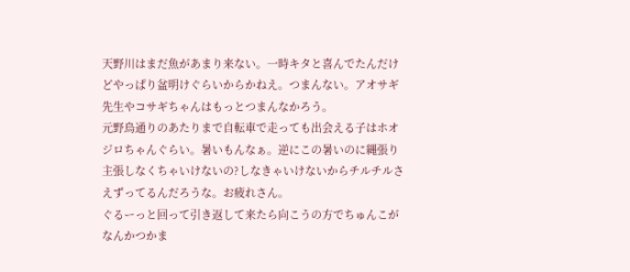天野川はまだ魚があまり来ない。一時キタと喜んでたんだけどやっぱり盆明けぐらいからかねえ。つまんない。アオサギ先生やコサギちゃんはもっとつまんなかろう。
元野鳥通りのあたりまで自転車で走っても出会える子はホオジロちゃんぐらい。暑いもんなぁ。逆にこの暑いのに縄張り主張しなくちゃいけないの?しなきゃいけないからチルチルさえずってるんだろうな。お疲れさん。
ぐるーっと回って引き返して来たら向こうの方でちゅんこがなんかつかま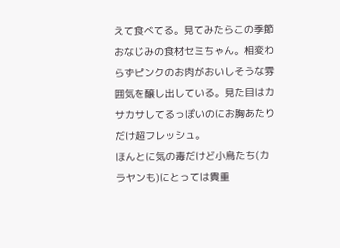えて食べてる。見てみたらこの季節おなじみの食材セミちゃん。相変わらずピンクのお肉がおいしそうな雰囲気を醸し出している。見た目はカサカサしてるっぽいのにお胸あたりだけ超フレッシュ。
ほんとに気の毒だけど小鳥たち(カラヤンも)にとっては貴重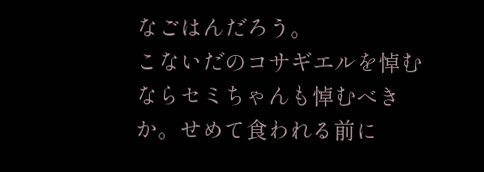なごはんだろう。
こないだのコサギエルを悼むならセミちゃんも悼むべきか。せめて食われる前に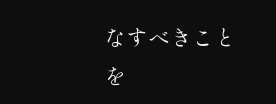なすべきことを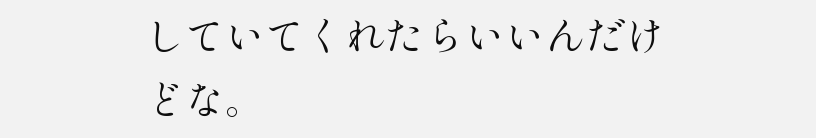していてくれたらいいんだけどな。